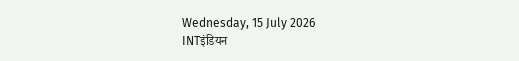Wednesday, 15 July 2026
INTइंडियन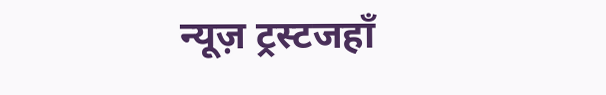न्यूज़ ट्रस्टजहाँ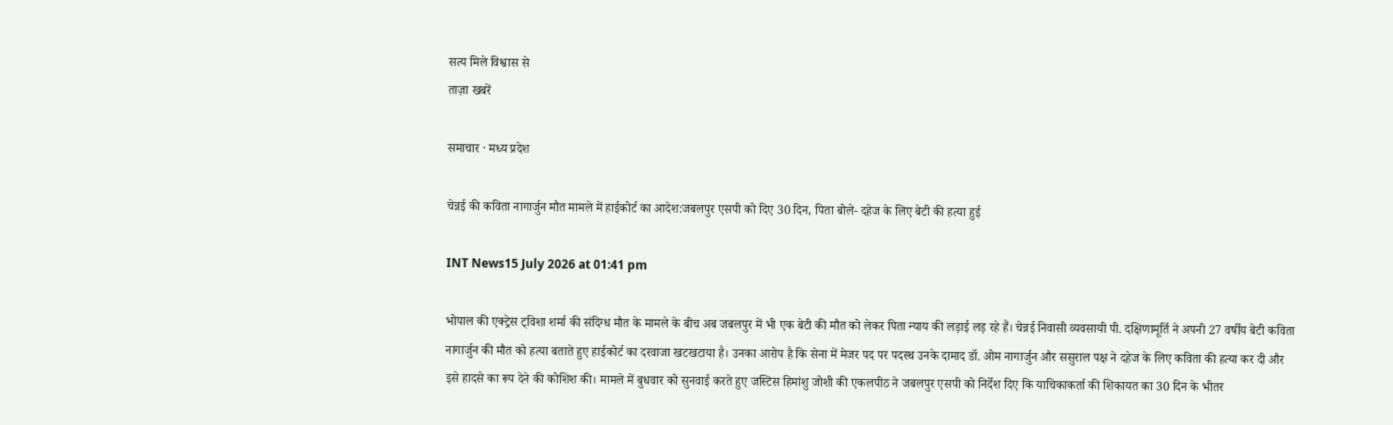सत्य मिले विश्वास से
ताज़ा खबरें

समाचार · मध्य प्रदेश

चेन्नई की कविता नागार्जुन मौत मामले में हाईकोर्ट का आदेश:जबलपुर एसपी को दिए 30 दिन, पिता बोले- दहेज के लिए बेटी की हत्या हुई

INT News15 July 2026 at 01:41 pm

भोपाल की एक्ट्रेस ट्विशा शर्मा की संदिग्ध मौत के मामले के बीच अब जबलपुर में भी एक बेटी की मौत को लेकर पिता न्याय की लड़ाई लड़ रहे हैं। चेन्नई निवासी व्यवसायी पी. दक्षिणामूर्ति ने अपनी 27 वर्षीय बेटी कविता नागार्जुन की मौत को हत्या बताते हुए हाईकोर्ट का दरवाजा खटखटाया है। उनका आरोप है कि सेना में मेजर पद पर पदस्थ उनके दामाद डॉ. ओम नागार्जुन और ससुराल पक्ष ने दहेज के लिए कविता की हत्या कर दी और इसे हादसे का रूप देने की कोशिश की। मामले में बुधवार को सुनवाई करते हुए जस्टिस हिमांशु जोशी की एकलपीठ ने जबलपुर एसपी को निर्देश दिए कि याचिकाकर्ता की शिकायत का 30 दिन के भीतर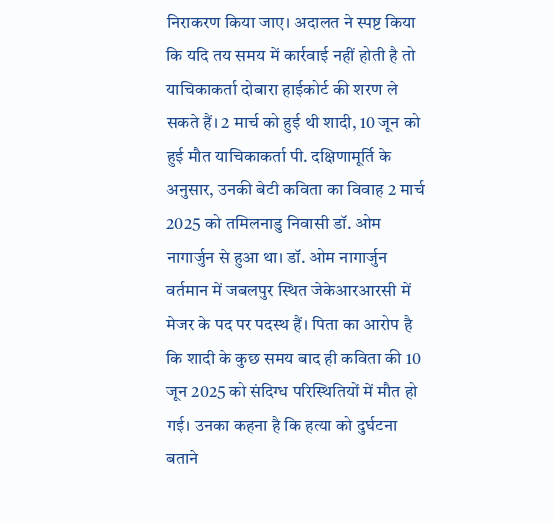निराकरण किया जाए। अदालत ने स्पष्ट किया कि यदि तय समय में कार्रवाई नहीं होती है तो याचिकाकर्ता दोबारा हाईकोर्ट की शरण ले सकते हैं। 2 मार्च को हुई थी शादी, 10 जून को हुई मौत याचिकाकर्ता पी. दक्षिणामूर्ति के अनुसार, उनकी बेटी कविता का विवाह 2 मार्च 2025 को तमिलनाडु निवासी डॉ. ओम नागार्जुन से हुआ था। डॉ. ओम नागार्जुन वर्तमान में जबलपुर स्थित जेकेआरआरसी में मेजर के पद पर पदस्थ हैं। पिता का आरोप है कि शादी के कुछ समय बाद ही कविता की 10 जून 2025 को संदिग्ध परिस्थितियों में मौत हो गई। उनका कहना है कि हत्या को दुर्घटना बताने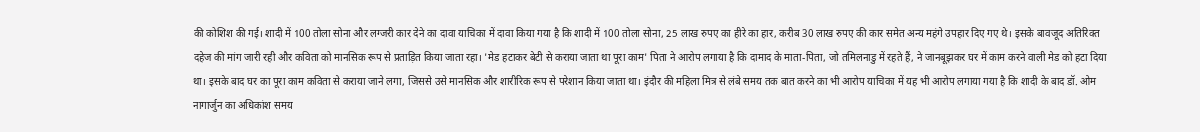की कोशिश की गई। शादी में 100 तोला सोना और लग्जरी कार देने का दावा याचिका में दावा किया गया है कि शादी में 100 तोला सोना, 25 लाख रुपए का हीरे का हार, करीब 30 लाख रुपए की कार समेत अन्य महंगे उपहार दिए गए थे। इसके बावजूद अतिरिक्त दहेज की मांग जारी रही और कविता को मानसिक रूप से प्रताड़ित किया जाता रहा। 'मेड हटाकर बेटी से कराया जाता था पूरा काम' पिता ने आरोप लगाया है कि दामाद के माता-पिता, जो तमिलनाडु में रहते हैं, ने जानबूझकर घर में काम करने वाली मेड को हटा दिया था। इसके बाद घर का पूरा काम कविता से कराया जाने लगा, जिससे उसे मानसिक और शारीरिक रूप से परेशान किया जाता था। इंदौर की महिला मित्र से लंबे समय तक बात करने का भी आरोप याचिका में यह भी आरोप लगाया गया है कि शादी के बाद डॉ. ओम नागार्जुन का अधिकांश समय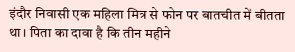इंदौर निवासी एक महिला मित्र से फोन पर बातचीत में बीतता था। पिता का दावा है कि तीन महीने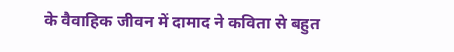के वैवाहिक जीवन में दामाद ने कविता से बहुत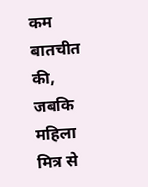कम बातचीत की, जबकि महिला मित्र से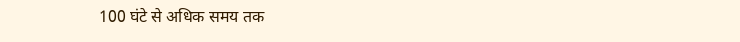100 घंटे से अधिक समय तक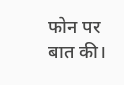फोन पर बात की।